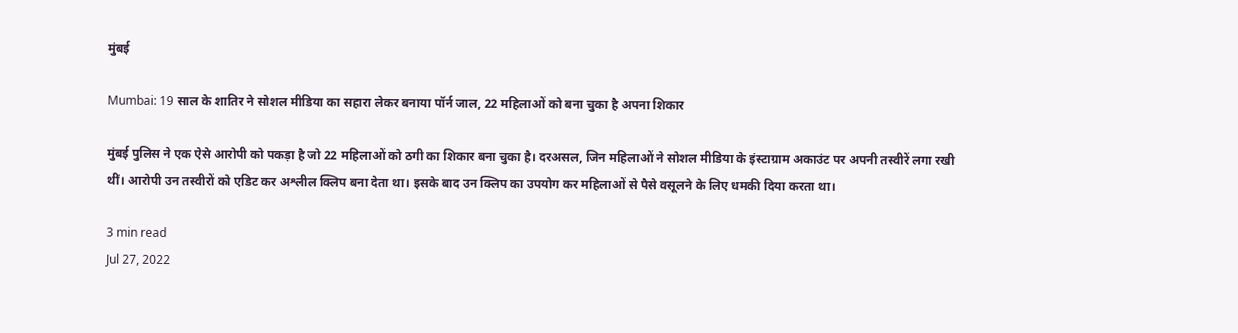मुंबई

Mumbai: 19 साल के शातिर ने सोशल मीडिया का सहारा लेकर बनाया पॉर्न जाल, 22 महिलाओं को बना चुका है अपना शिकार

मुंबई पुलिस ने एक ऐसे आरोपी को पकड़ा है जो 22 महिलाओं को ठगी का शिकार बना चुका है। दरअसल, जिन महिलाओं ने सोशल मीडिया के इंस्टाग्राम अकाउंट पर अपनी तस्वीरें लगा रखी थीं। आरोपी उन तस्वीरों को एडिट कर अश्लील क्लिप बना देता था। इसके बाद उन क्लिप का उपयोग कर महिलाओं से पैसे वसूलने के लिए धमकी दिया करता था।

3 min read
Jul 27, 2022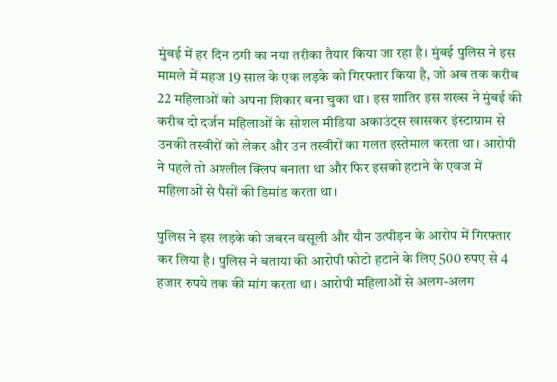मुंबई में हर दिन ठगी का नया तरीका तैयार किया जा रहा है। मुंबई पुलिस ने इस मामले में महज 19 साल के एक लड़के को गिरफ्तार किया है, जो अब तक करीब 22 महिलाओं को अपना शिकार बना चुका था। इस शातिर इस शख्स ने मुंबई की करीब दो दर्जन महिलाओं के सोशल मीडिया अकाउंट्स खासकर इंस्टाग्राम से उनकी तस्वीरों को लेकर और उन तस्वीरों का गलत इस्तेमाल करता था। आरोपी ने पहले तो अश्लील क्लिप बनाता था और फिर इसको हटाने के एवज में महिलाओं से पैसों की डिमांड करता था।

पुलिस ने इस लड़के को जबरन वसूली और यौन उत्पीड़न के आरोप में गिरफ्तार कर लिया है। पुलिस ने बताया की आरोपी फोटो हटाने के लिए 500 रुपए से 4 हजार रुपये तक की मांग करता था। आरोपी महिलाओं से अलग-अलग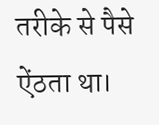तरीके से पैसे ऐंठता था।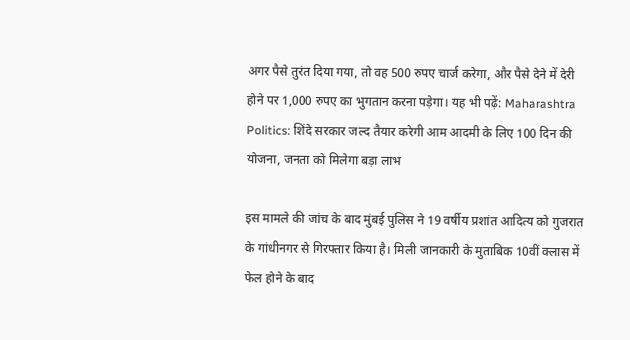अगर पैसे तुरंत दिया गया, तो वह 500 रुपए चार्ज करेगा, और पैसे देने में देरी होने पर 1,000 रुपए का भुगतान करना पड़ेगा। यह भी पढ़ें: Maharashtra Politics: शिंदे सरकार जल्द तैयार करेगी आम आदमी के लिए 100 दिन की योजना, जनता को मिलेगा बड़ा लाभ

इस मामले की जांच के बाद मुंबई पुलिस ने 19 वर्षीय प्रशांत आदित्य को गुजरात के गांधीनगर से गिरफ्तार किया है। मिली जानकारी के मुताबिक 10वीं क्लास में फेल होने के बाद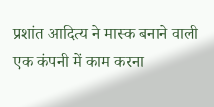प्रशांत आदित्य ने मास्क बनाने वाली एक कंपनी में काम करना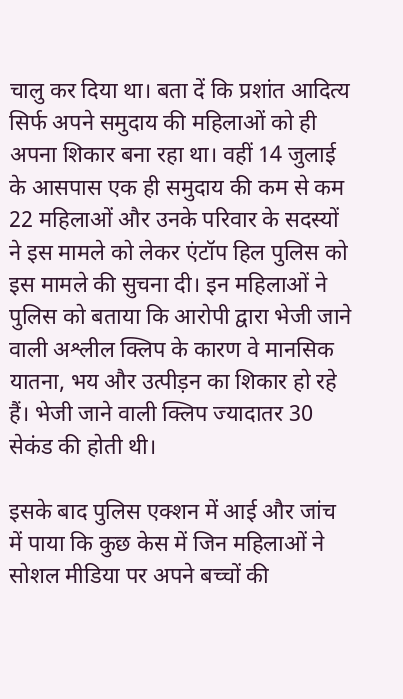चालु कर दिया था। बता दें कि प्रशांत आदित्य सिर्फ अपने समुदाय की महिलाओं को ही अपना शिकार बना रहा था। वहीं 14 जुलाई के आसपास एक ही समुदाय की कम से कम 22 महिलाओं और उनके परिवार के सदस्यों ने इस मामले को लेकर एंटॉप हिल पुलिस को इस मामले की सुचना दी। इन महिलाओं ने पुलिस को बताया कि आरोपी द्वारा भेजी जाने वाली अश्लील क्लिप के कारण वे मानसिक यातना, भय और उत्पीड़न का शिकार हो रहे हैं। भेजी जाने वाली क्लिप ज्यादातर 30 सेकंड की होती थी।

इसके बाद पुलिस एक्शन में आई और जांच में पाया कि कुछ केस में जिन महिलाओं ने सोशल मीडिया पर अपने बच्चों की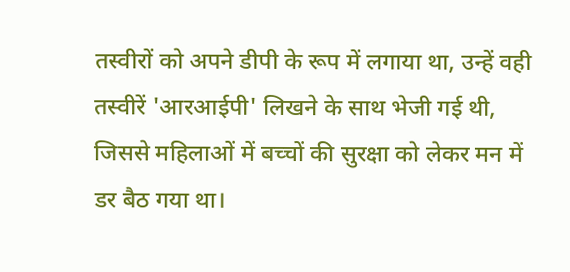तस्वीरों को अपने डीपी के रूप में लगाया था, उन्हें वही तस्वीरें 'आरआईपी' लिखने के साथ भेजी गई थी, जिससे महिलाओं में बच्चों की सुरक्षा को लेकर मन में डर बैठ गया था।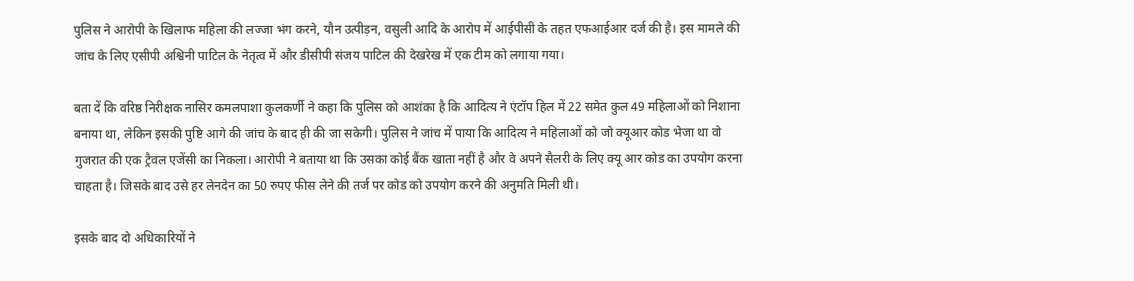पुलिस ने आरोपी के खिलाफ महिला की लज्जा भंग करने, यौन उत्पीड़न, वसुली आदि के आरोप में आईपीसी के तहत एफआईआर दर्ज की है। इस मामले की जांच के लिए एसीपी अश्विनी पाटिल के नेतृत्व में और डीसीपी संजय पाटिल की देखरेख में एक टीम को लगाया गया।

बता दें कि वरिष्ठ निरीक्षक नासिर कमलपाशा कुलकर्णी ने कहा कि पुलिस को आशंका है कि आदित्य ने एंटॉप हिल में 22 समेत कुल 49 महिलाओं को निशाना बनाया था, लेकिन इसकी पुष्टि आगे की जांच के बाद ही की जा सकेगी। पुलिस ने जांच में पाया कि आदित्य ने महिलाओं को जो क्यूआर कोड भेजा था वो गुजरात की एक ट्रैवल एजेंसी का निकला। आरोपी ने बताया था कि उसका कोई बैंक खाता नहीं है और वे अपने सैलरी के लिए क्यू आर कोड का उपयोग करना चाहता है। जिसके बाद उसे हर लेनदेन का 50 रुपए फीस लेने की तर्ज पर कोड को उपयोग करने की अनुमति मिली थी।

इसके बाद दो अधिकारियों ने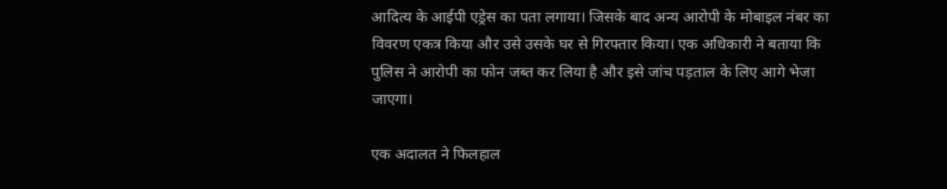आदित्य के आईपी एड्रेस का पता लगाया। जिसके बाद अन्य आरोपी के मोबाइल नंबर का विवरण एकत्र किया और उसे उसके घर से गिरफ्तार किया। एक अधिकारी ने बताया कि पुलिस ने आरोपी का फोन जब्त कर लिया है और इसे जांच पड़ताल के लिए आगे भेजा जाएगा।

एक अदालत ने फिलहाल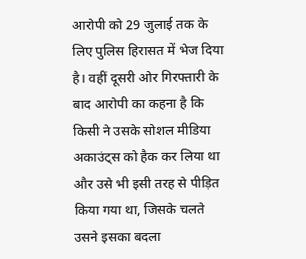आरोपी को 29 जुलाई तक के लिए पुलिस हिरासत में भेज दिया है। वहीं दूसरी ओर गिरफ्तारी के बाद आरोपी का कहना है कि किसी ने उसके सोशल मीडिया अकाउंट्स को हैक कर लिया था और उसे भी इसी तरह से पीड़ित किया गया था, जिसके चलते उसने इसका बदला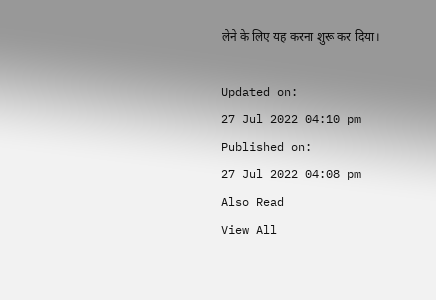लेने के लिए यह करना शुरू कर दिया।

Updated on:
27 Jul 2022 04:10 pm
Published on:
27 Jul 2022 04:08 pm
Also Read
View All